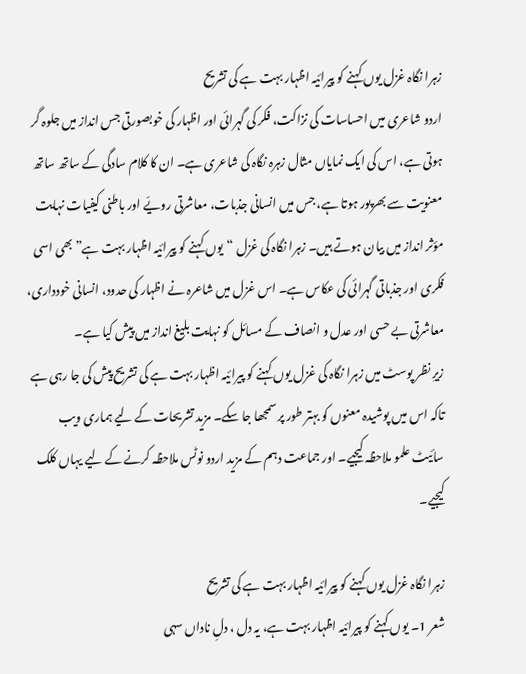زہرا نگاہ غزل یوں کہنے کو پیرائیہ اظہار بہت ہے کی تشریح
اردو شاعری میں احساسات کی نزاکت، فکر کی گہرائی اور اظہار کی خوبصورتی جس انداز میں جلوہ گر ہوتی ہے، اس کی ایک نمایاں مثال زہرہ نگاہ کی شاعری ہے۔ ان کا کلام سادگی کے ساتھ ساتھ معنویت سے بھرپور ہوتا ہے، جس میں انسانی جذبات، معاشرتی رویّے اور باطنی کیفیات نہایت مؤثر انداز میں بیان ہوتے ہیں۔ زہرا نگاہ کی غزل “یوں کہنے کو پیرائیہ اظہار بہت ہے” بھی اسی فکری اور جذباتی گہرائی کی عکاس ہے۔ اس غزل میں شاعرہ نے اظہار کی حدود، انسانی خودداری، معاشرتی بے حسی اور عدل و انصاف کے مسائل کو نہایت بلیغ انداز میں پیش کیا ہے۔
زیرِ نظر پوسٹ میں زہرا نگاہ کی غزل یوں کہنے کو پیرائیہ اظہار بہت ہے کی تشریح پیش کی جا رہی ہے تاکہ اس میں پوشیدہ معنوں کو بہتر طور پر سمجھا جا سکے۔ مزید تشریحات کے لیے ہماری ویب سائیٹ علمو ملاحظہ کیجیے۔ اور جماعت دہم کے مزید اردو نوٹس ملاحظہ کرنے کے لیے یہاں کلک کیجیے۔

زہرا نگاہ غزل یوں کہنے کو پیرائیہ اظہار بہت ہے کی تشریح
شعر 1۔ یوں کہنے کو پیرائیہ اظہار بہت ہے، یہ دل ، دلِ ناداں سہی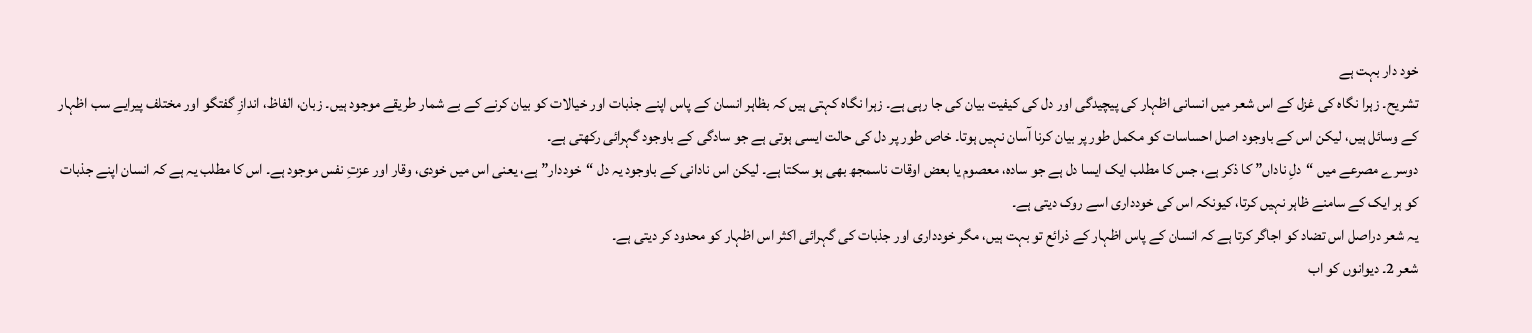خود دار بہت ہے
تشریح۔ زہرا نگاہ کی غزل کے اس شعر میں انسانی اظہار کی پیچیدگی اور دل کی کیفیت بیان کی جا رہی ہے۔ زہرا نگاہ کہتی ہیں کہ بظاہر انسان کے پاس اپنے جذبات اور خیالات کو بیان کرنے کے بے شمار طریقے موجود ہیں۔ زبان، الفاظ، اندازِ گفتگو اور مختلف پیرایے سب اظہار کے وسائل ہیں، لیکن اس کے باوجود اصل احساسات کو مکمل طور پر بیان کرنا آسان نہیں ہوتا۔ خاص طور پر دل کی حالت ایسی ہوتی ہے جو سادگی کے باوجود گہرائی رکھتی ہے۔
دوسرے مصرعے میں “دلِ ناداں” کا ذکر ہے، جس کا مطلب ایک ایسا دل ہے جو سادہ، معصوم یا بعض اوقات ناسمجھ بھی ہو سکتا ہے۔ لیکن اس نادانی کے باوجود یہ دل “خوددار” ہے، یعنی اس میں خودی، وقار اور عزتِ نفس موجود ہے۔ اس کا مطلب یہ ہے کہ انسان اپنے جذبات کو ہر ایک کے سامنے ظاہر نہیں کرتا، کیونکہ اس کی خودداری اسے روک دیتی ہے۔
یہ شعر دراصل اس تضاد کو اجاگر کرتا ہے کہ انسان کے پاس اظہار کے ذرائع تو بہت ہیں، مگر خودداری اور جذبات کی گہرائی اکثر اس اظہار کو محدود کر دیتی ہے۔
شعر 2۔ دیوانوں کو اب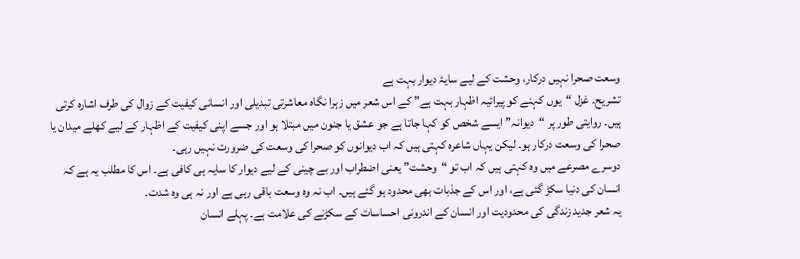وسعت صحرا نہیں درکار، وحشت کے لیے سایۂ دیوار بہت ہے
تشریح۔ غزل “یوں کہنے کو پیرائیہ اظہار بہت ہے” کے اس شعر میں زہرا نگاہ معاشرتی تبدیلی اور انسانی کیفیت کے زوال کی طرف اشارہ کرتی ہیں۔ روایتی طور پر “دیوانہ” ایسے شخص کو کہا جاتا ہے جو عشق یا جنون میں مبتلا ہو اور جسے اپنی کیفیت کے اظہار کے لیے کھلے میدان یا صحرا کی وسعت درکار ہو۔ لیکن یہاں شاعرہ کہتی ہیں کہ اب دیوانوں کو صحرا کی وسعت کی ضرورت نہیں رہی۔
دوسرے مصرعے میں وہ کہتی ہیں کہ اب تو “وحشت” یعنی اضطراب اور بے چینی کے لیے دیوار کا سایہ ہی کافی ہے۔ اس کا مطلب یہ ہے کہ انسان کی دنیا سکڑ گئی ہے، اور اس کے جذبات بھی محدود ہو گئے ہیں۔ اب نہ وہ وسعت باقی رہی ہے اور نہ ہی وہ شدت۔
یہ شعر جدید زندگی کی محدودیت اور انسان کے اندرونی احساسات کے سکڑنے کی علامت ہے۔ پہلے انسان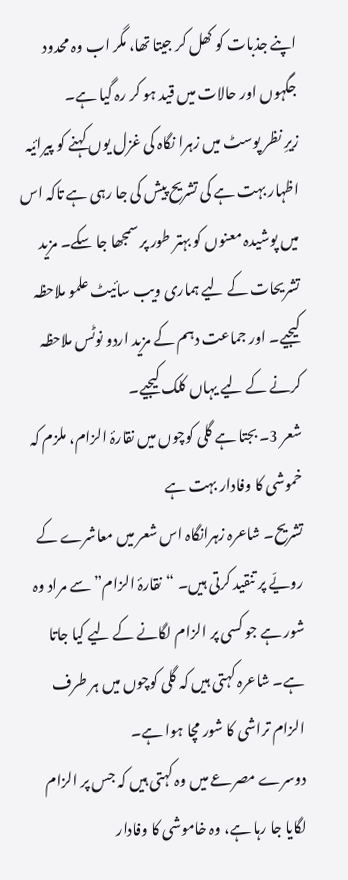اپنے جذبات کو کھل کر جیتا تھا، مگر اب وہ محدود جگہوں اور حالات میں قید ہو کر رہ گیا ہے۔
زیرِ نظر پوسٹ میں زہرا نگاہ کی غزل یوں کہنے کو پیرائیہ اظہار بہت ہے کی تشریح پیش کی جا رہی ہے تاکہ اس میں پوشیدہ معنوں کو بہتر طور پر سمجھا جا سکے۔ مزید تشریحات کے لیے ہماری ویب سائیٹ علمو ملاحظہ کیجیے۔ اور جماعت دہم کے مزید اردو نوٹس ملاحظہ کرنے کے لیے یہاں کلک کیجیے۔
شعر 3۔ بجتا ہے گلی کوچوں میں نقارۂ الزام، ملزم کہ خموشی کا وفادار بہت ہے
تشریح۔ شاعرہ زہرانگاہ اس شعر میں معاشرے کے رویّے پر تنقید کرتی ہیں۔ “نقارۂ الزام” سے مراد وہ شور ہے جو کسی پر الزام لگانے کے لیے کیا جاتا ہے۔ شاعرہ کہتی ہیں کہ گلی کوچوں میں ہر طرف الزام تراشی کا شور مچا ہوا ہے۔
دوسرے مصرعے میں وہ کہتی ہیں کہ جس پر الزام لگایا جا رہا ہے، وہ خاموشی کا وفادار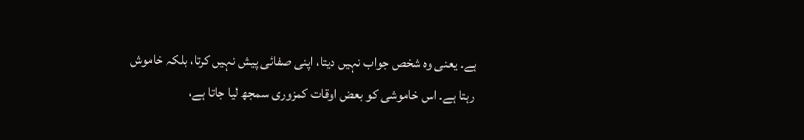ہے۔ یعنی وہ شخص جواب نہیں دیتا، اپنی صفائی پیش نہیں کرتا، بلکہ خاموش رہتا ہے۔ اس خاموشی کو بعض اوقات کمزوری سمجھ لیا جاتا ہے،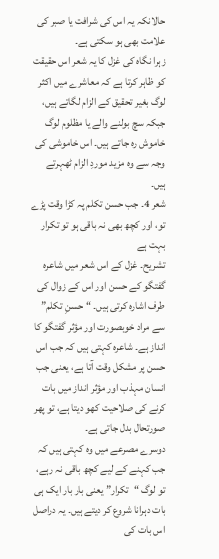حالانکہ یہ اس کی شرافت یا صبر کی علامت بھی ہو سکتی ہے۔
زہرا نگاہ کی غزل کا یہ شعر اس حقیقت کو ظاہر کرتا ہے کہ معاشرے میں اکثر لوگ بغیر تحقیق کے الزام لگاتے ہیں، جبکہ سچ بولنے والے یا مظلوم لوگ خاموش رہ جاتے ہیں۔ اس خاموشی کی وجہ سے وہ مزید موردِ الزام ٹھہرتے ہیں۔
شعر 4۔ جب حسن تکلم پہ کڑا وقت پڑے تو، اور کچھ بھی نہ باقی ہو تو تکرار بہت ہے
تشریح۔ غزل کے اس شعر میں شاعرہ گفتگو کے حسن اور اس کے زوال کی طرف اشارہ کرتی ہیں۔ “حسنِ تکلم” سے مراد خوبصورت اور مؤثر گفتگو کا انداز ہے۔ شاعرہ کہتی ہیں کہ جب اس حسن پر مشکل وقت آتا ہے، یعنی جب انسان مہذب اور مؤثر انداز میں بات کرنے کی صلاحیت کھو دیتا ہے، تو پھر صورتحال بدل جاتی ہے۔
دوسرے مصرعے میں وہ کہتی ہیں کہ جب کہنے کے لیے کچھ باقی نہ رہے، تو لوگ “تکرار” یعنی بار بار ایک ہی بات دہرانا شروع کر دیتے ہیں۔ یہ دراصل اس بات کی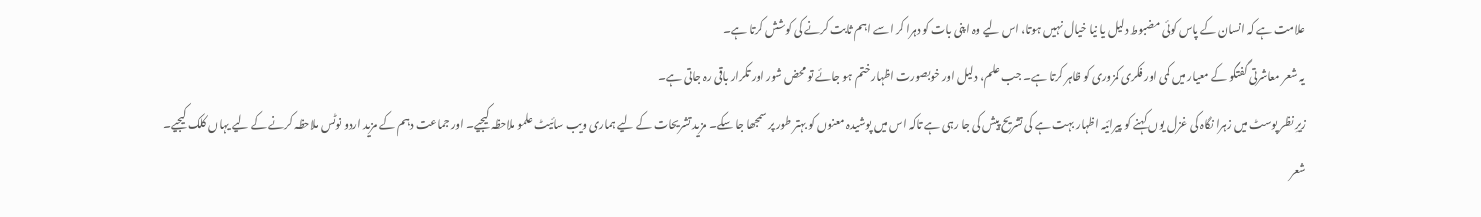علامت ہے کہ انسان کے پاس کوئی مضبوط دلیل یا نیا خیال نہیں ہوتا، اس لیے وہ اپنی بات کو دہرا کر اسے اہم ثابت کرنے کی کوشش کرتا ہے۔
یہ شعر معاشرتی گفتگو کے معیار میں کمی اور فکری کمزوری کو ظاہر کرتا ہے۔ جب علم، دلیل اور خوبصورت اظہار ختم ہو جائے تو محض شور اور تکرار باقی رہ جاتی ہے۔
زیرِ نظر پوسٹ میں زہرا نگاہ کی غزل یوں کہنے کو پیرائیہ اظہار بہت ہے کی تشریح پیش کی جا رہی ہے تاکہ اس میں پوشیدہ معنوں کو بہتر طور پر سمجھا جا سکے۔ مزید تشریحات کے لیے ہماری ویب سائیٹ علمو ملاحظہ کیجیے۔ اور جماعت دہم کے مزید اردو نوٹس ملاحظہ کرنے کے لیے یہاں کلک کیجیے۔
شعر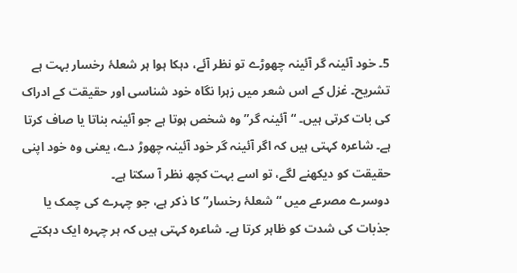5۔ خود آئینہ گر آئینہ چھوڑے تو نظر آئے، دہکا ہوا ہر شعلۂ رخسار بہت ہے
تشریح۔ غزل کے اس شعر میں زہرا نگاہ خود شناسی اور حقیقت کے ادراک کی بات کرتی ہیں۔ “آئینہ گر” وہ شخص ہوتا ہے جو آئینہ بناتا یا صاف کرتا ہے۔ شاعرہ کہتی ہیں کہ اگر آئینہ گر خود آئینہ چھوڑ دے، یعنی وہ خود اپنی حقیقت کو دیکھنے لگے، تو اسے بہت کچھ نظر آ سکتا ہے۔
دوسرے مصرعے میں “شعلۂ رخسار” کا ذکر ہے، جو چہرے کی چمک یا جذبات کی شدت کو ظاہر کرتا ہے۔ شاعرہ کہتی ہیں کہ ہر چہرہ ایک دہکتے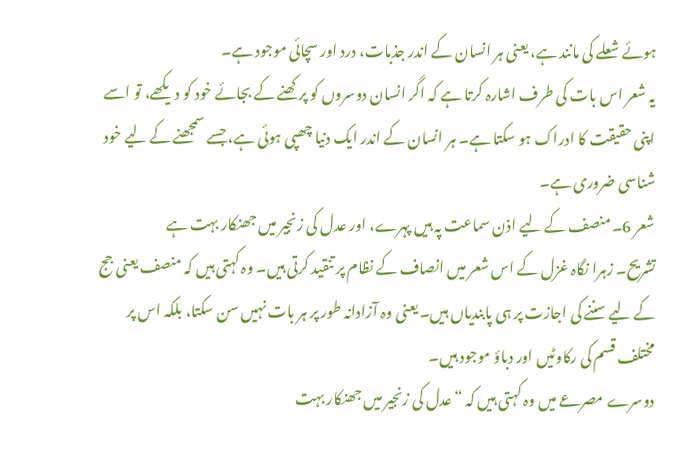ہوئے شعلے کی مانند ہے، یعنی ہر انسان کے اندر جذبات، درد اور سچائی موجود ہے۔
یہ شعر اس بات کی طرف اشارہ کرتا ہے کہ اگر انسان دوسروں کو پرکھنے کے بجائے خود کو دیکھے، تو اسے اپنی حقیقت کا ادراک ہو سکتا ہے۔ ہر انسان کے اندر ایک دنیا چھپی ہوئی ہے، جسے سمجھنے کے لیے خود شناسی ضروری ہے۔
شعر 6۔ منصف کے لیے اذن سماعت پہ ہیں پہرے، اور عدل کی زنجیر میں جھنکار بہت ہے
تشریح۔ زہرا نگاہ غزل کے اس شعر میں انصاف کے نظام پر تنقید کرتی ہیں۔ وہ کہتی ہیں کہ منصف یعنی جج کے لیے سننے کی اجازت پر ہی پابندیاں ہیں۔ یعنی وہ آزادانہ طور پر ہر بات نہیں سن سکتا، بلکہ اس پر مختلف قسم کی رکاوٹیں اور دباؤ موجود ہیں۔
دوسرے مصرعے میں وہ کہتی ہیں کہ “عدل کی زنجیر میں جھنکار بہت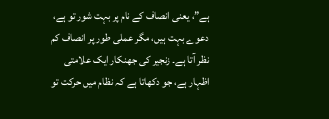ہے”، یعنی انصاف کے نام پر بہت شور تو ہے، دعوے بہت ہیں، مگر عملی طور پر انصاف کم نظر آتا ہے۔ زنجیر کی جھنکار ایک علامتی اظہار ہے، جو دکھاتا ہے کہ نظام میں حرکت تو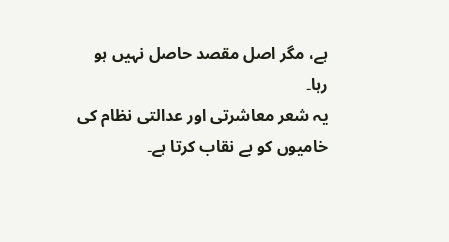ہے، مگر اصل مقصد حاصل نہیں ہو رہا۔
یہ شعر معاشرتی اور عدالتی نظام کی خامیوں کو بے نقاب کرتا ہے۔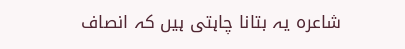شاعرہ یہ بتانا چاہتی ہیں کہ انصاف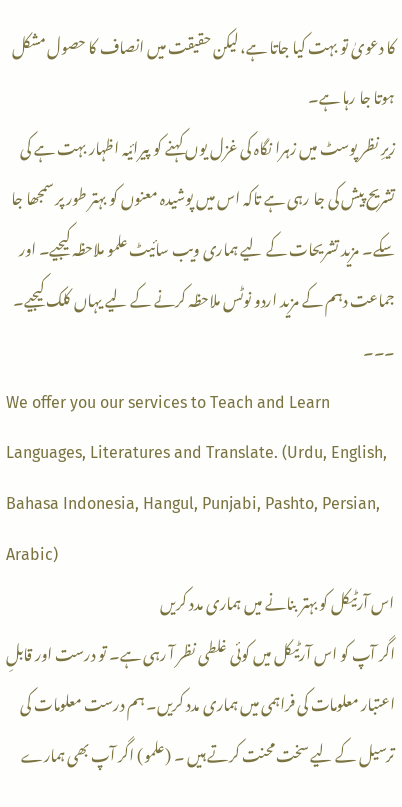کا دعویٰ تو بہت کیا جاتا ہے، لیکن حقیقت میں انصاف کا حصول مشکل ہوتا جا رہا ہے۔
زیرِ نظر پوسٹ میں زہرا نگاہ کی غزل یوں کہنے کو پیرائیہ اظہار بہت ہے کی تشریح پیش کی جا رہی ہے تاکہ اس میں پوشیدہ معنوں کو بہتر طور پر سمجھا جا سکے۔ مزید تشریحات کے لیے ہماری ویب سائیٹ علمو ملاحظہ کیجیے۔ اور جماعت دہم کے مزید اردو نوٹس ملاحظہ کرنے کے لیے یہاں کلک کیجیے۔
۔۔۔
We offer you our services to Teach and Learn Languages, Literatures and Translate. (Urdu, English, Bahasa Indonesia, Hangul, Punjabi, Pashto, Persian, Arabic)
اس آرٹیکل کو بہتر بنانے میں ہماری مدد کریں
اگر آپ کو اس آرٹیکل میں کوئی غلطی نظر آ رہی ہے۔ تو درست اور قابلِ اعتبار معلومات کی فراہمی میں ہماری مدد کریں۔ ہم درست معلومات کی ترسیل کے لیے سخت محنت کرتے ہیں ۔ (علمو) اگر آپ بھی ہمارے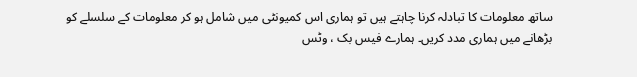ساتھ معلومات کا تبادلہ کرنا چاہتے ہیں تو ہماری اس کمیونٹی میں شامل ہو کر معلومات کے سلسلے کو بڑھانے میں ہماری مدد کریں۔ ہمارے فیس بک ، وٹس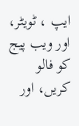ایپ ، ٹویٹر، اور ویب پیج کو فالو کریں، اور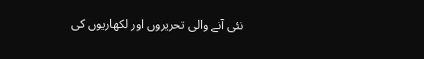نئی آنے والی تحریروں اور لکھاریوں کی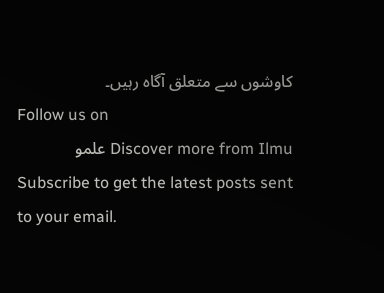کاوشوں سے متعلق آگاہ رہیں۔
Follow us on
Discover more from Ilmu علمو
Subscribe to get the latest posts sent to your email.